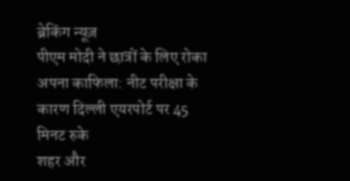ब्रेकिंग न्यूज़
पीएम मोदी ने छात्रों के लिए रोका अपना काफिला: नीट परीक्षा के कारण दिल्ली एयरपोर्ट पर 45 मिनट रुके
शहर और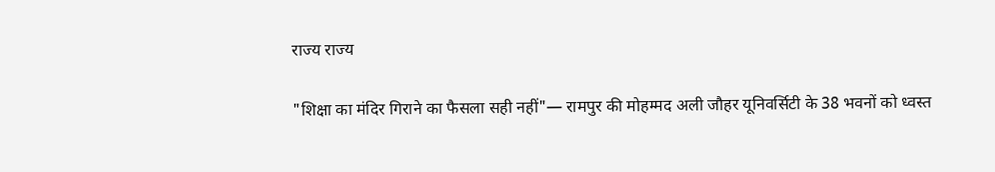राज्य राज्य

"शिक्षा का मंदिर गिराने का फैसला सही नहीं"— रामपुर की मोहम्मद अली जौहर यूनिवर्सिटी के 38 भवनों को ध्वस्त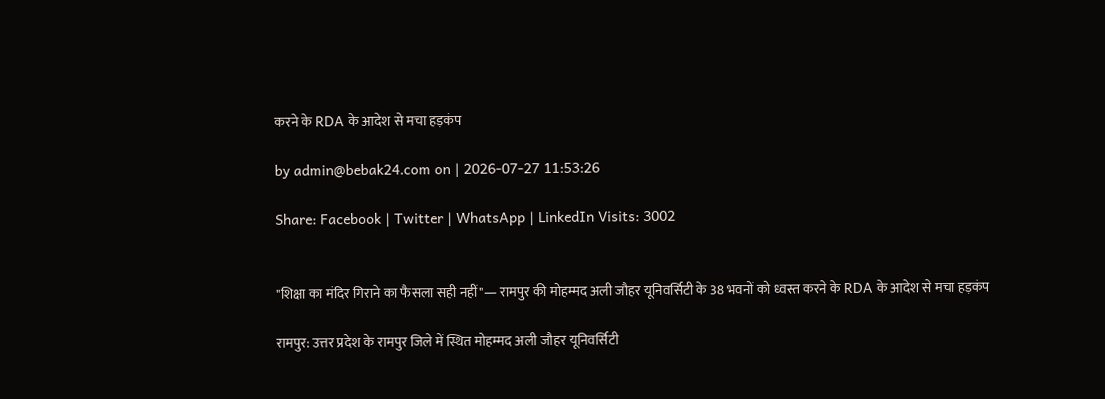करने के RDA के आदेश से मचा हड़कंप

by admin@bebak24.com on | 2026-07-27 11:53:26

Share: Facebook | Twitter | WhatsApp | LinkedIn Visits: 3002


"शिक्षा का मंदिर गिराने का फैसला सही नहीं"— रामपुर की मोहम्मद अली जौहर यूनिवर्सिटी के 38 भवनों को ध्वस्त करने के RDA के आदेश से मचा हड़कंप

रामपुर: उत्तर प्रदेश के रामपुर जिले में स्थित मोहम्मद अली जौहर यूनिवर्सिटी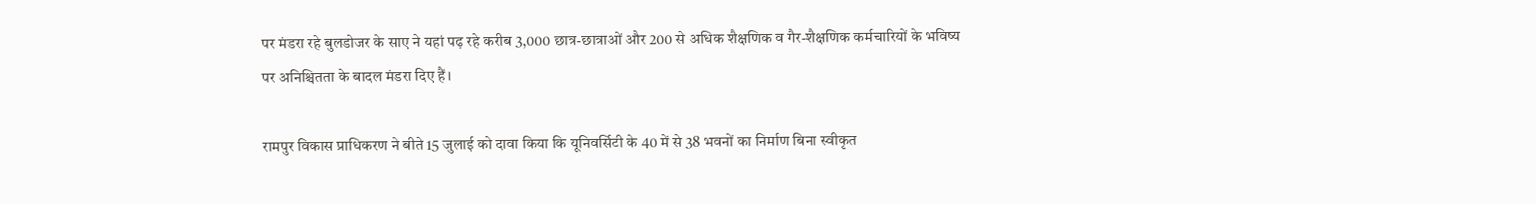पर मंडरा रहे बुलडोजर के साए ने यहां पढ़ रहे करीब 3,000 छात्र-छात्राओं और 200 से अधिक शैक्षणिक व गैर-शैक्षणिक कर्मचारियों के भविष्य पर अनिश्चितता के बादल मंडरा दिए हैं।

रामपुर विकास प्राधिकरण ने बीते 15 जुलाई को दावा किया कि यूनिवर्सिटी के 40 में से 38 भवनों का निर्माण बिना स्वीकृत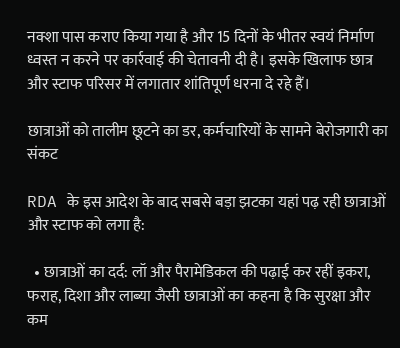नक्शा पास कराए किया गया है और 15 दिनों के भीतर स्वयं निर्माण ध्वस्त न करने पर कार्रवाई की चेतावनी दी है। इसके खिलाफ छात्र और स्टाफ परिसर में लगातार शांतिपूर्ण धरना दे रहे हैं।

छात्राओं को तालीम छूटने का डर, कर्मचारियों के सामने बेरोजगारी का संकट

RDA के इस आदेश के बाद सबसे बड़ा झटका यहां पढ़ रही छात्राओं और स्टाफ को लगा है:

  • छात्राओं का दर्द: लॉ और पैरामेडिकल की पढ़ाई कर रहीं इकरा, फराह, दिशा और लाब्या जैसी छात्राओं का कहना है कि सुरक्षा और कम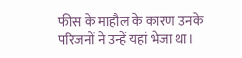फीस के माहौल के कारण उनके परिजनों ने उन्हें यहां भेजा था।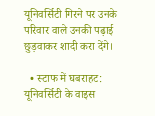यूनिवर्सिटी गिरने पर उनके परिवार वाले उनकी पढ़ाई छुड़वाकर शादी करा देंगे।

  • स्टाफ में घबराहट: यूनिवर्सिटी के वाइस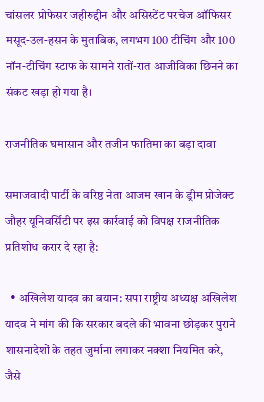चांसलर प्रोफेसर जहीरुद्दीन और असिस्टेंट परचेज ऑफिसर मसूद-उल-हसन के मुताबिक, लगभग 100 टीचिंग और 100 नॉन-टीचिंग स्टाफ के सामने रातों-रात आजीविका छिनने का संकट खड़ा हो गया है।

राजनीतिक घमासान और तजीन फातिमा का बड़ा दावा

समाजवादी पार्टी के वरिष्ठ नेता आजम खान के ड्रीम प्रोजेक्ट जौहर यूनिवर्सिटी पर इस कार्रवाई को विपक्ष राजनीतिक प्रतिशोध करार दे रहा है:

  • अखिलेश यादव का बयान: सपा राष्ट्रीय अध्यक्ष अखिलेश यादव ने मांग की कि सरकार बदले की भावना छोड़कर पुराने शासनादेशों के तहत जुर्माना लगाकर नक्शा नियमित करे, जैसे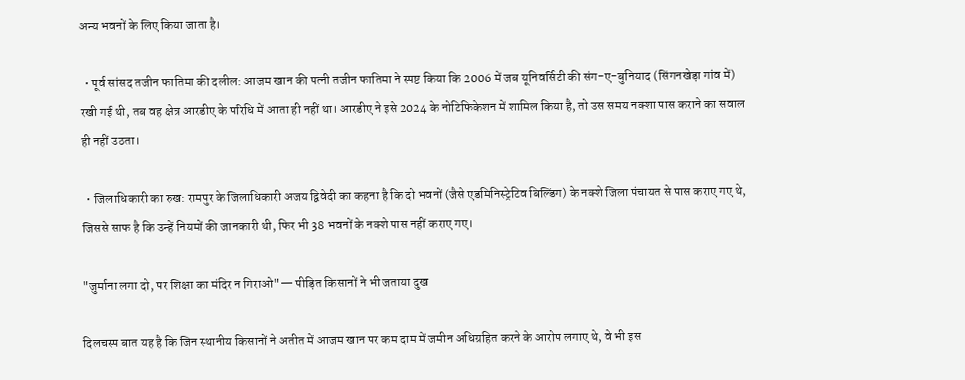अन्य भवनों के लिए किया जाता है।

  • पूर्व सांसद तजीन फातिमा की दलील: आजम खान की पत्नी तजीन फातिमा ने स्पष्ट किया कि 2006 में जब यूनिवर्सिटी की संग-ए-बुनियाद (सिंगनखेड़ा गांव में) रखी गई थी, तब वह क्षेत्र आरडीए के परिधि में आता ही नहीं था। आरडीए ने इसे 2024 के नोटिफिकेशन में शामिल किया है, तो उस समय नक्शा पास कराने का सवाल ही नहीं उठता।

  • जिलाधिकारी का रुख: रामपुर के जिलाधिकारी अजय द्विवेदी का कहना है कि दो भवनों (जैसे एडमिनिस्ट्रेटिव बिल्डिंग) के नक्शे जिला पंचायत से पास कराए गए थे, जिससे साफ है कि उन्हें नियमों की जानकारी थी, फिर भी 38 भवनों के नक्शे पास नहीं कराए गए।

"जुर्माना लगा दो, पर शिक्षा का मंदिर न गिराओ"— पीड़ित किसानों ने भी जताया दुख

दिलचस्प बात यह है कि जिन स्थानीय किसानों ने अतीत में आजम खान पर कम दाम में जमीन अधिग्रहित करने के आरोप लगाए थे, वे भी इस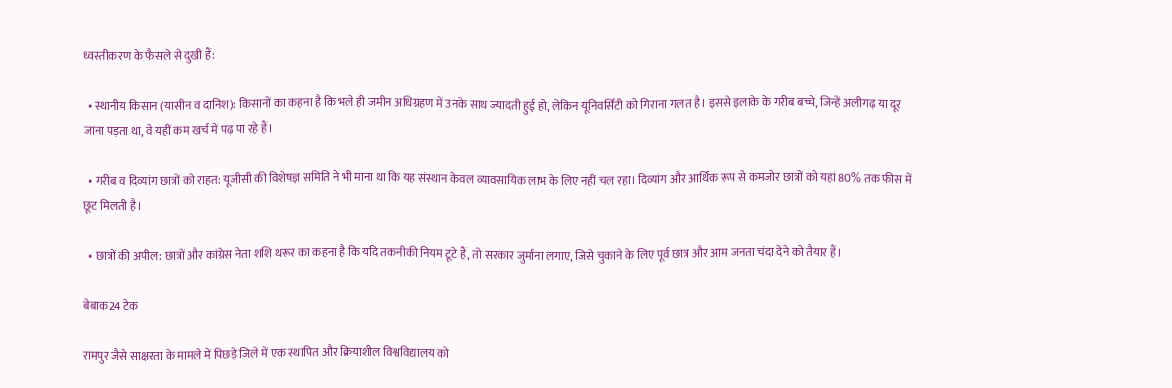ध्वस्तीकरण के फैसले से दुखी हैं:

  • स्थानीय किसान (यासीन व दानिश): किसानों का कहना है कि भले ही जमीन अधिग्रहण में उनके साथ ज्यादती हुई हो, लेकिन यूनिवर्सिटी को गिराना गलत है। इससे इलाके के गरीब बच्चे, जिन्हें अलीगढ़ या दूर जाना पड़ता था, वे यहीं कम खर्च में पढ़ पा रहे हैं।

  • गरीब व दिव्यांग छात्रों को राहत: यूजीसी की विशेषज्ञ समिति ने भी माना था कि यह संस्थान केवल व्यावसायिक लाभ के लिए नहीं चल रहा। दिव्यांग और आर्थिक रूप से कमजोर छात्रों को यहां 80% तक फीस में छूट मिलती है।

  • छात्रों की अपील: छात्रों और कांग्रेस नेता शशि थरूर का कहना है कि यदि तकनीकी नियम टूटे हैं, तो सरकार जुर्माना लगाए, जिसे चुकाने के लिए पूर्व छात्र और आम जनता चंदा देने को तैयार हैं।

बेबाक24 टेक

रामपुर जैसे साक्षरता के मामले में पिछड़े जिले में एक स्थापित और क्रियाशील विश्वविद्यालय को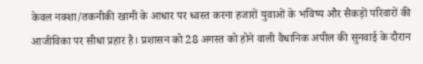केवल नक्शा/तकनीकी खामी के आधार पर ध्वस्त करना हजारों युवाओं के भविष्य और सैकड़ों परिवारों की आजीविका पर सीधा प्रहार है। प्रशासन को 28 अगस्त को होने वाली वैधानिक अपील की सुनवाई के दौरान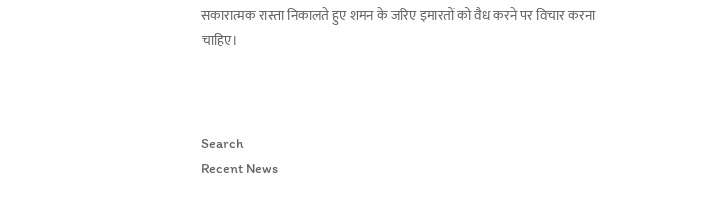सकारात्मक रास्ता निकालते हुए शमन के जरिए इमारतों को वैध करने पर विचार करना चाहिए।



Search
Recent News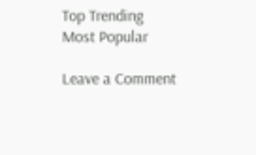Top Trending
Most Popular

Leave a Comment